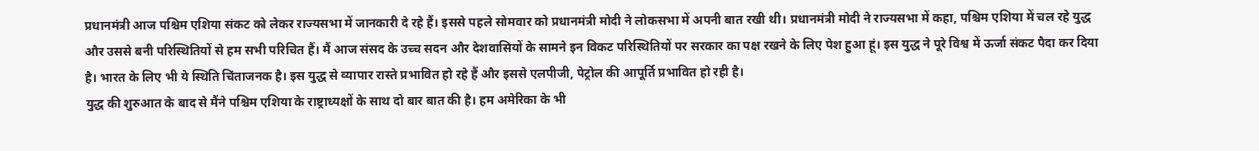प्रधानमंत्री आज पश्चिम एशिया संकट को लेकर राज्यसभा में जानकारी दे रहे हैं। इससे पहले सोमवार को प्रधानमंत्री मोदी ने लोकसभा में अपनी बात रखी थी। प्रधानमंत्री मोदी ने राज्यसभा में कहा, पश्चिम एशिया में चल रहे युद्ध और उससे बनी परिस्थितियों से हम सभी परिचित हैं। मैं आज संसद के उच्च सदन और देशवासियों के सामने इन विकट परिस्थितियों पर सरकार का पक्ष रखने के लिए पेश हुआ हूं। इस युद्ध ने पूरे विश्व में ऊर्जा संकट पैदा कर दिया है। भारत के लिए भी ये स्थिति चिंताजनक है। इस युद्ध से व्यापार रास्ते प्रभावित हो रहे हैं और इससे एलपीजी, पेट्रोल की आपूर्ति प्रभावित हो रही है।
युद्ध की शुरुआत के बाद से मैंने पश्चिम एशिया के राष्ट्राध्यक्षों के साथ दो बार बात की है। हम अमेरिका के भी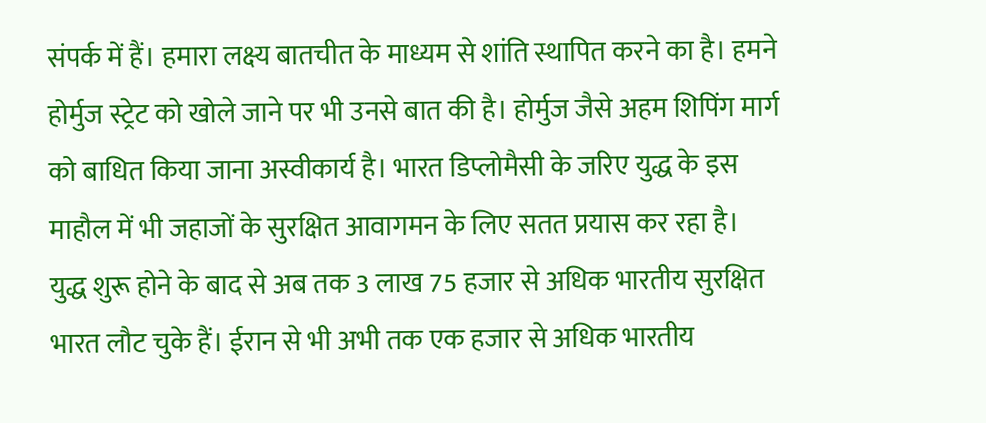संपर्क में हैं। हमारा लक्ष्य बातचीत के माध्यम से शांति स्थापित करने का है। हमने होर्मुज स्ट्रेट को खोले जाने पर भी उनसे बात की है। होर्मुज जैसे अहम शिपिंग मार्ग को बाधित किया जाना अस्वीकार्य है। भारत डिप्लोमैसी के जरिए युद्ध के इस माहौल में भी जहाजों के सुरक्षित आवागमन के लिए सतत प्रयास कर रहा है।
युद्ध शुरू होने के बाद से अब तक 3 लाख 75 हजार से अधिक भारतीय सुरक्षित भारत लौट चुके हैं। ईरान से भी अभी तक एक हजार से अधिक भारतीय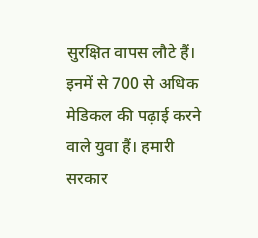सुरक्षित वापस लौटे हैं। इनमें से 700 से अधिक मेडिकल की पढ़ाई करने वाले युवा हैं। हमारी सरकार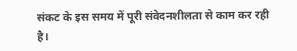संकट के इस समय में पूरी संवेदनशीलता से काम कर रही है।